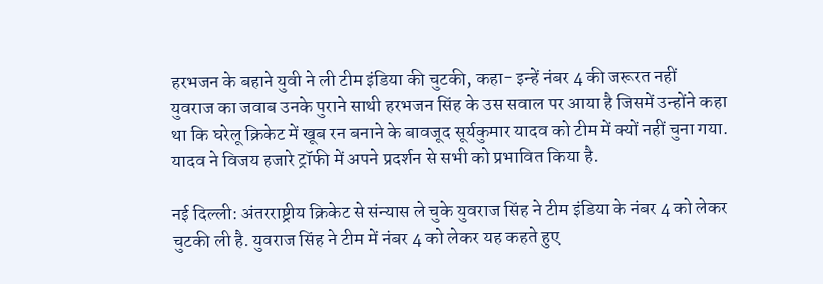हरभजन के बहाने युवी ने ली टीम इंडिया की चुटकी, कहा- इन्हें नंबर 4 की जरूरत नहीं
युवराज का जवाब उनके पुराने साथी हरभजन सिंह के उस सवाल पर आया है जिसमें उन्होंने कहा था कि घरेलू क्रिकेट में खूब रन बनाने के बावजूद सूर्यकुमार यादव को टीम में क्यों नहीं चुना गया. यादव ने विजय हजारे ट्रॉफी में अपने प्रदर्शन से सभी को प्रभावित किया है.

नई दिल्ली: अंतरराष्ट्रीय क्रिकेट से संन्यास ले चुके युवराज सिंह ने टीम इंडिया के नंबर 4 को लेकर चुटकी ली है. युवराज सिंह ने टीम में नंबर 4 को लेकर यह कहते हुए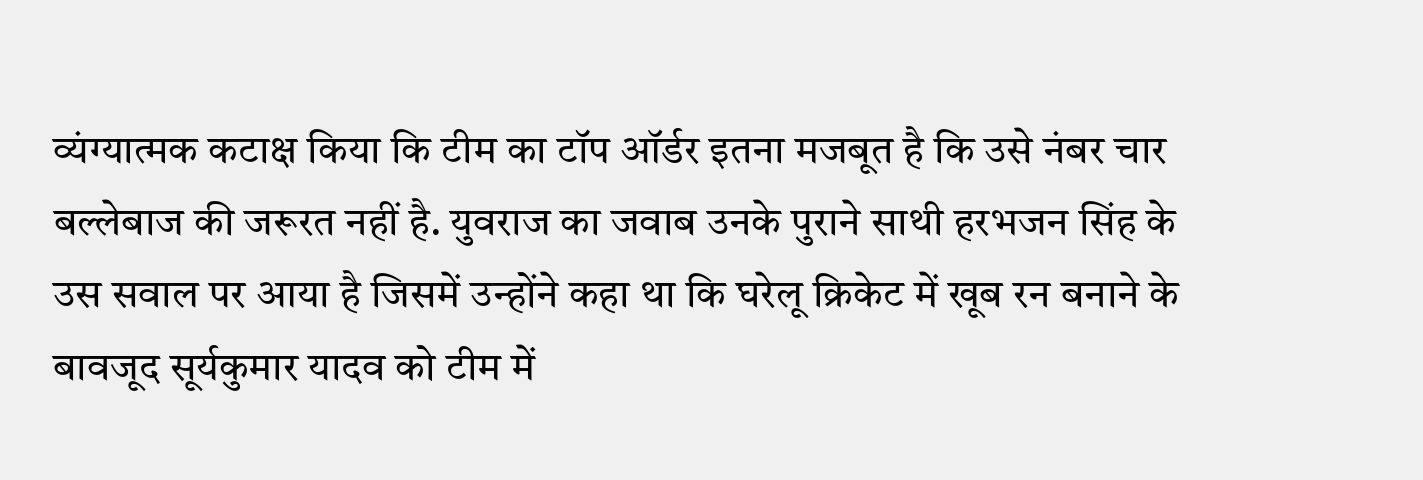व्यंग्यात्मक कटाक्ष किया कि टीम का टॉप ऑर्डर इतना मजबूत है कि उसे नंबर चार बल्लेबाज की जरूरत नहीं है. युवराज का जवाब उनके पुराने साथी हरभजन सिंह के उस सवाल पर आया है जिसमें उन्होंने कहा था कि घरेलू क्रिकेट में खूब रन बनाने के बावजूद सूर्यकुमार यादव को टीम में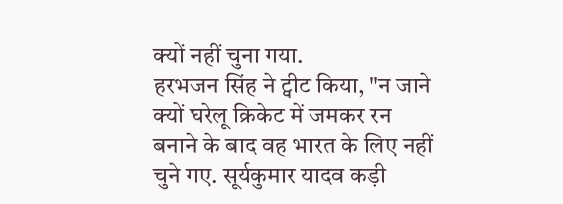क्यों नहीं चुना गया.
हरभजन सिंह ने ट्वीट किया, "न जाने क्यों घरेलू क्रिकेट में जमकर रन बनाने के बाद वह भारत के लिए नहीं चुने गए. सूर्यकुमार यादव कड़ी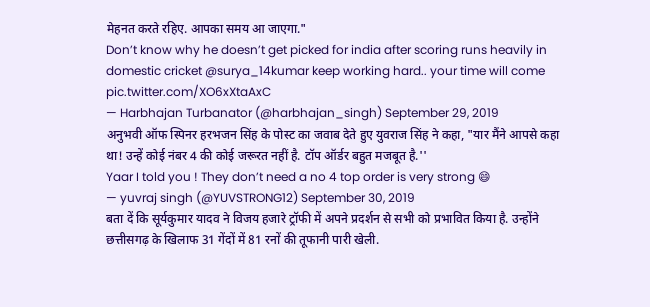मेहनत करते रहिए. आपका समय आ जाएगा."
Don’t know why he doesn’t get picked for india after scoring runs heavily in domestic cricket @surya_14kumar keep working hard.. your time will come pic.twitter.com/XO6xXtaAxC
— Harbhajan Turbanator (@harbhajan_singh) September 29, 2019
अनुभवी ऑफ स्पिनर हरभजन सिंह के पोस्ट का जवाब देते हुए युवराज सिंह ने कहा, "यार मैंने आपसे कहा था! उन्हें कोई नंबर 4 की कोई जरूरत नहीं है. टॉप ऑर्डर बहुत मजबूत है.''
Yaar I told you ! They don’t need a no 4 top order is very strong 😄
— yuvraj singh (@YUVSTRONG12) September 30, 2019
बता दें कि सूर्यकुमार यादव ने विजय हजारे ट्रॉफी में अपने प्रदर्शन से सभी को प्रभावित किया है. उन्होंने छत्तीसगढ़ के खिलाफ 31 गेंदों में 81 रनों की तूफानी पारी खेली.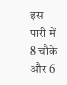इस पारी में 8 चौके और 6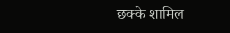छक्के शामिल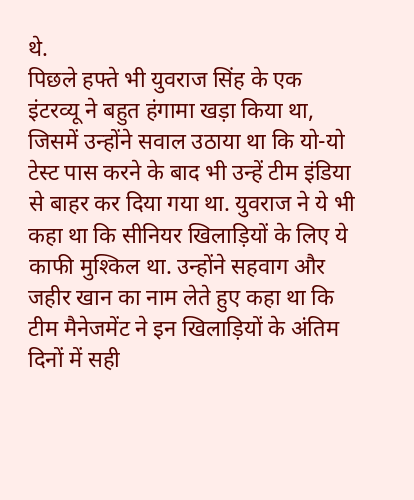थे.
पिछले हफ्ते भी युवराज सिंह के एक इंटरव्यू ने बहुत हंगामा खड़ा किया था, जिसमें उन्होंने सवाल उठाया था कि यो-यो टेस्ट पास करने के बाद भी उन्हें टीम इंडिया से बाहर कर दिया गया था. युवराज ने ये भी कहा था कि सीनियर खिलाड़ियों के लिए ये काफी मुश्किल था. उन्होंने सहवाग और जहीर खान का नाम लेते हुए कहा था कि टीम मैनेजमेंट ने इन खिलाड़ियों के अंतिम दिनों में सही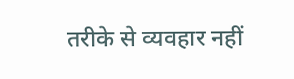तरीके से व्यवहार नहीं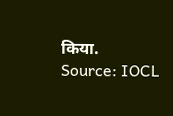किया.
Source: IOCL